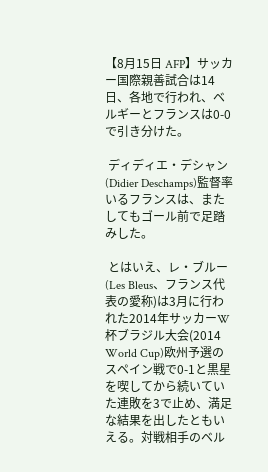【8月15日 AFP】サッカー国際親善試合は14日、各地で行われ、ベルギーとフランスは0-0で引き分けた。

 ディディエ・デシャン(Didier Deschamps)監督率いるフランスは、またしてもゴール前で足踏みした。

 とはいえ、レ・ブルー(Les Bleus、フランス代表の愛称)は3月に行われた2014年サッカーW杯ブラジル大会(2014 World Cup)欧州予選のスペイン戦で0-1と黒星を喫してから続いていた連敗を3で止め、満足な結果を出したともいえる。対戦相手のベル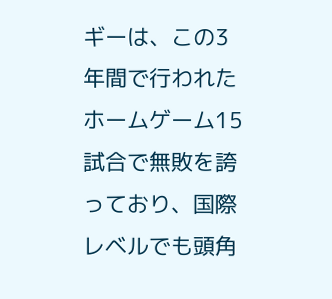ギーは、この3年間で行われたホームゲーム15試合で無敗を誇っており、国際レベルでも頭角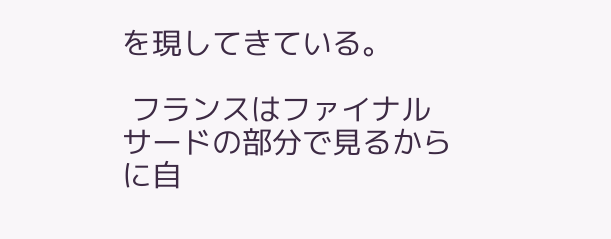を現してきている。

 フランスはファイナルサードの部分で見るからに自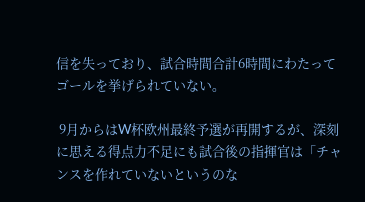信を失っており、試合時間合計6時間にわたってゴールを挙げられていない。

 9月からはW杯欧州最終予選が再開するが、深刻に思える得点力不足にも試合後の指揮官は「チャンスを作れていないというのな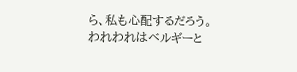ら、私も心配するだろう。われわれはベルギーと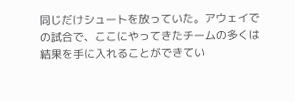同じだけシュートを放っていた。アウェイでの試合で、ここにやってきたチームの多くは結果を手に入れることができてい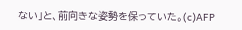ない」と、前向きな姿勢を保っていた。(c)AFP